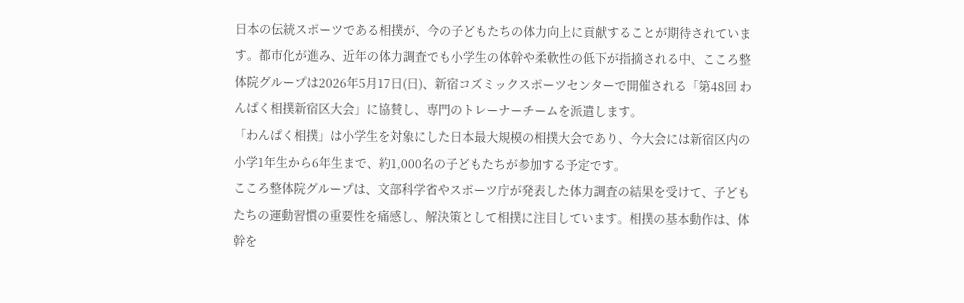日本の伝統スポーツである相撲が、今の子どもたちの体力向上に貢献することが期待されています。都市化が進み、近年の体力調査でも小学生の体幹や柔軟性の低下が指摘される中、こころ整体院グループは2026年5月17日(日)、新宿コズミックスポーツセンターで開催される「第48回 わんぱく相撲新宿区大会」に協賛し、専門のトレーナーチームを派遣します。
「わんぱく相撲」は小学生を対象にした日本最大規模の相撲大会であり、今大会には新宿区内の小学1年生から6年生まで、約1,000名の子どもたちが参加する予定です。
こころ整体院グループは、文部科学省やスポーツ庁が発表した体力調査の結果を受けて、子どもたちの運動習慣の重要性を痛感し、解決策として相撲に注目しています。相撲の基本動作は、体幹を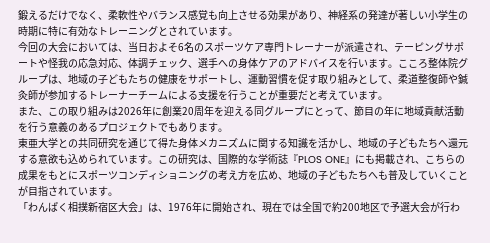鍛えるだけでなく、柔軟性やバランス感覚も向上させる効果があり、神経系の発達が著しい小学生の時期に特に有効なトレーニングとされています。
今回の大会においては、当日およそ6名のスポーツケア専門トレーナーが派遣され、テーピングサポートや怪我の応急対応、体調チェック、選手への身体ケアのアドバイスを行います。こころ整体院グループは、地域の子どもたちの健康をサポートし、運動習慣を促す取り組みとして、柔道整復師や鍼灸師が参加するトレーナーチームによる支援を行うことが重要だと考えています。
また、この取り組みは2026年に創業20周年を迎える同グループにとって、節目の年に地域貢献活動を行う意義のあるプロジェクトでもあります。
東亜大学との共同研究を通じて得た身体メカニズムに関する知識を活かし、地域の子どもたちへ還元する意欲も込められています。この研究は、国際的な学術誌『PLOS ONE』にも掲載され、こちらの成果をもとにスポーツコンディショニングの考え方を広め、地域の子どもたちへも普及していくことが目指されています。
「わんぱく相撲新宿区大会」は、1976年に開始され、現在では全国で約200地区で予選大会が行わ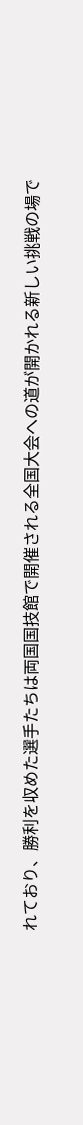れており、勝利を収めた選手たちは両国国技館で開催される全国大会への道が開かれる新しい挑戦の場で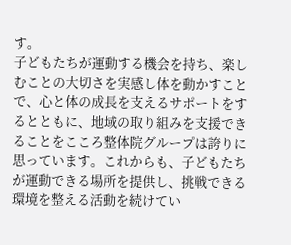す。
子どもたちが運動する機会を持ち、楽しむことの大切さを実感し体を動かすことで、心と体の成長を支えるサポートをするとともに、地域の取り組みを支援できることをこころ整体院グループは誇りに思っています。これからも、子どもたちが運動できる場所を提供し、挑戦できる環境を整える活動を続けてい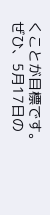くことが目標です。
ぜひ、5月17日の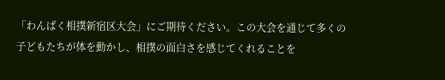「わんぱく相撲新宿区大会」にご期待ください。この大会を通じて多くの子どもたちが体を動かし、相撲の面白さを感じてくれることを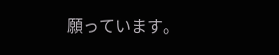願っています。